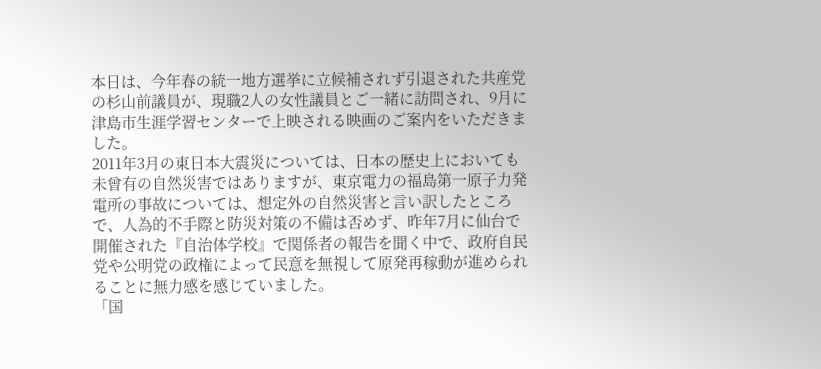本日は、今年春の統一地方選挙に立候補されず引退された共産党の杉山前議員が、現職2人の女性議員とご一緒に訪問され、9月に津島市生涯学習センターで上映される映画のご案内をいただきました。
2011年3月の東日本大震災については、日本の歴史上においても未曾有の自然災害ではありますが、東京電力の福島第一原子力発電所の事故については、想定外の自然災害と言い訳したところで、人為的不手際と防災対策の不備は否めず、昨年7月に仙台で開催された『自治体学校』で関係者の報告を聞く中で、政府自民党や公明党の政権によって民意を無視して原発再稼動が進められることに無力感を感じていました。
「国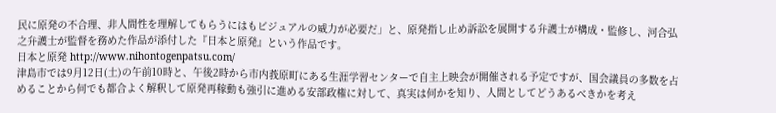民に原発の不合理、非人間性を理解してもらうにはもビジュアルの威力が必要だ」と、原発指し止め訴訟を展開する弁護士が構成・監修し、河合弘之弁護士が監督を務めた作品が添付した『日本と原発』という作品です。
日本と原発 http://www.nihontogenpatsu.com/
津島市では9月12日(土)の午前10時と、午後2時から市内莪原町にある生涯学習センターで自主上映会が開催される予定ですが、国会議員の多数を占めることから何でも都合よく解釈して原発再稼動も強引に進める安部政権に対して、真実は何かを知り、人間としてどうあるべきかを考え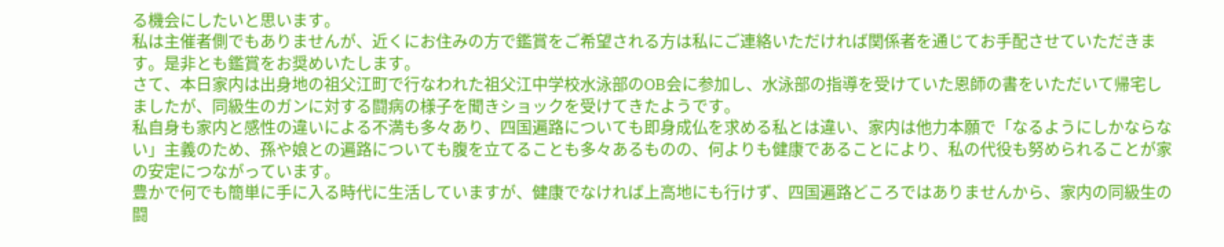る機会にしたいと思います。
私は主催者側でもありませんが、近くにお住みの方で鑑賞をご希望される方は私にご連絡いただければ関係者を通じてお手配させていただきます。是非とも鑑賞をお奨めいたします。
さて、本日家内は出身地の祖父江町で行なわれた祖父江中学校水泳部のOB会に参加し、水泳部の指導を受けていた恩師の書をいただいて帰宅しましたが、同級生のガンに対する闘病の様子を聞きショックを受けてきたようです。
私自身も家内と感性の違いによる不満も多々あり、四国遍路についても即身成仏を求める私とは違い、家内は他力本願で「なるようにしかならない」主義のため、孫や娘との遍路についても腹を立てることも多々あるものの、何よりも健康であることにより、私の代役も努められることが家の安定につながっています。
豊かで何でも簡単に手に入る時代に生活していますが、健康でなければ上高地にも行けず、四国遍路どころではありませんから、家内の同級生の闘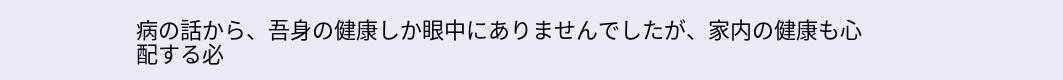病の話から、吾身の健康しか眼中にありませんでしたが、家内の健康も心配する必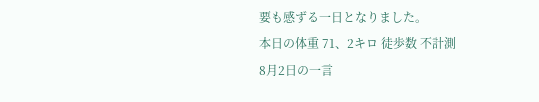要も感ずる一日となりました。
本日の体重 71、2キロ 徒歩数 不計測
8月2日の一言